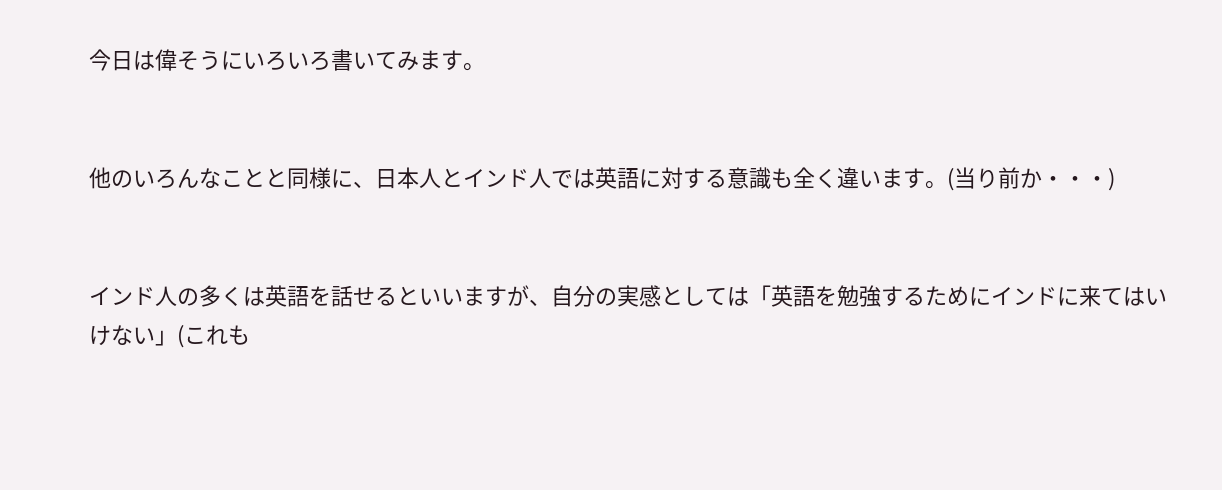今日は偉そうにいろいろ書いてみます。


他のいろんなことと同様に、日本人とインド人では英語に対する意識も全く違います。(当り前か・・・)


インド人の多くは英語を話せるといいますが、自分の実感としては「英語を勉強するためにインドに来てはいけない」(これも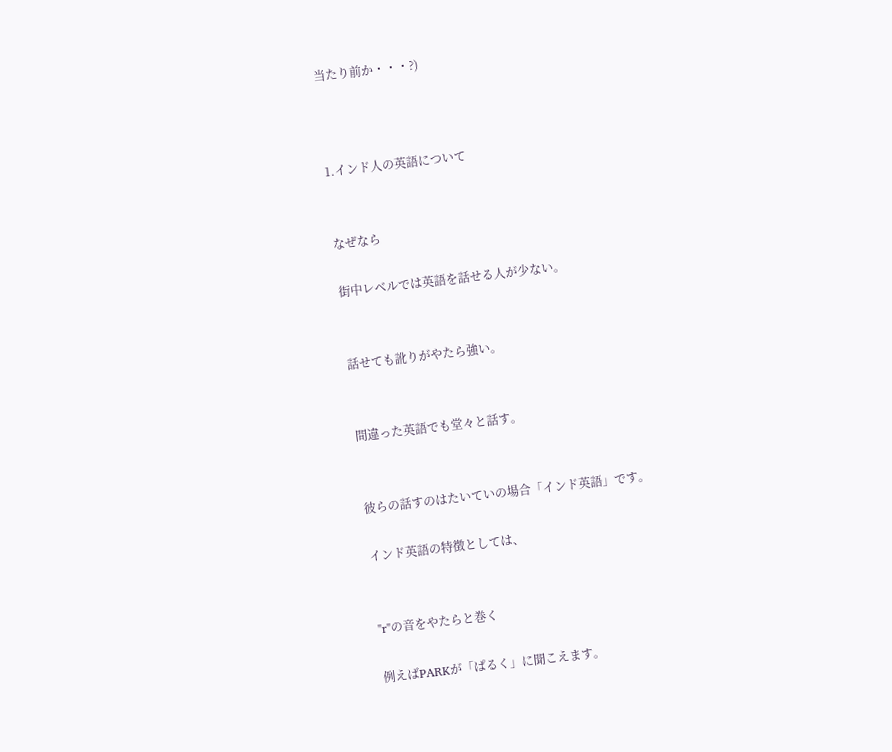当たり前か・・・?)



1.インド人の英語について


なぜなら

街中レベルでは英語を話せる人が少ない。


話せても訛りがやたら強い。


間違った英語でも堂々と話す。


彼らの話すのはたいていの場合「インド英語」です。

インド英語の特徴としては、


"r"の音をやたらと巻く

例えばPARKが「ぱるく」に聞こえます。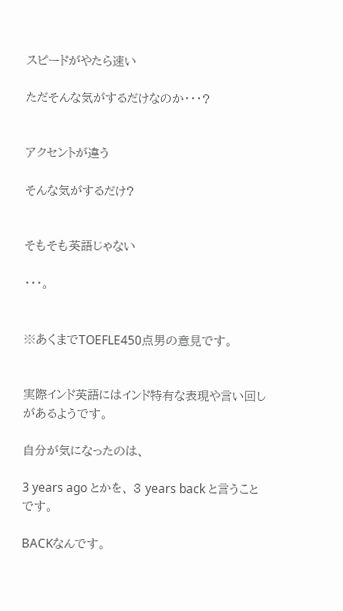スピードがやたら速い

ただそんな気がするだけなのか・・・?


アクセントが違う

そんな気がするだけ?


そもそも英語じゃない

・・・。


※あくまでTOEFLE450点男の意見です。


実際インド英語にはインド特有な表現や言い回しがあるようです。

自分が気になったのは、

3 years ago とかを、 3 years back と言うことです。

BACKなんです。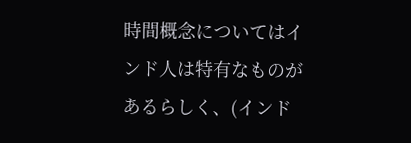時間概念についてはインド人は特有なものがあるらしく、(インド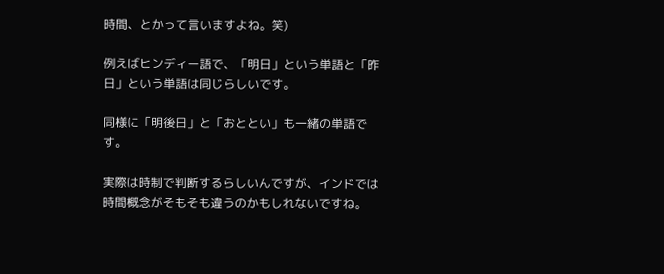時間、とかって言いますよね。笑)

例えばヒンディー語で、「明日」という単語と「昨日」という単語は同じらしいです。

同様に「明後日」と「おととい」も一緒の単語です。

実際は時制で判断するらしいんですが、インドでは時間概念がそもそも違うのかもしれないですね。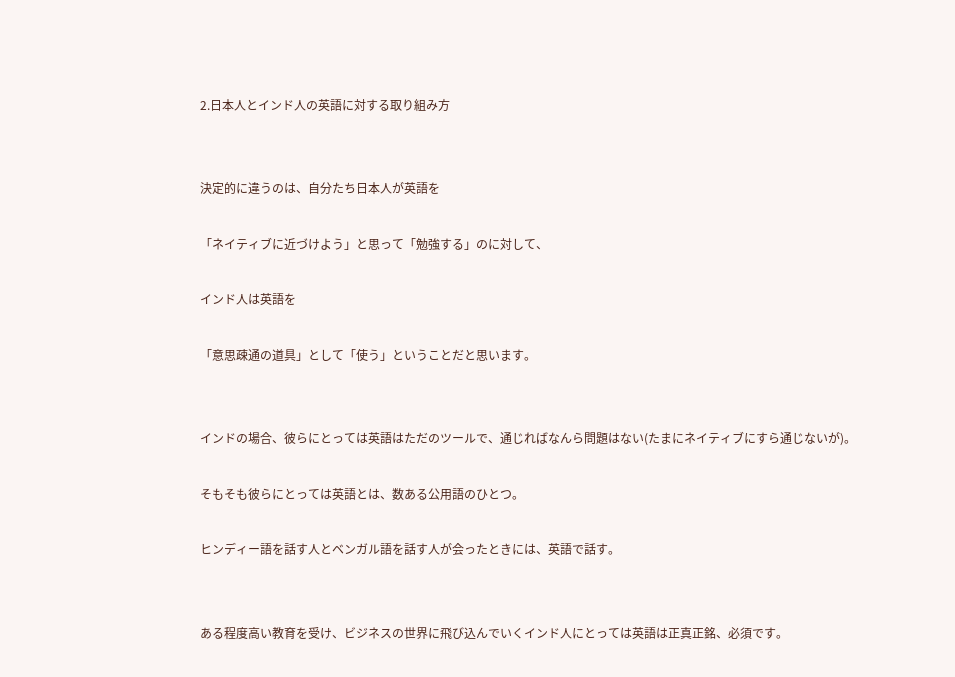2.日本人とインド人の英語に対する取り組み方


決定的に違うのは、自分たち日本人が英語を

「ネイティブに近づけよう」と思って「勉強する」のに対して、

インド人は英語を

「意思疎通の道具」として「使う」ということだと思います。


インドの場合、彼らにとっては英語はただのツールで、通じればなんら問題はない(たまにネイティブにすら通じないが)。

そもそも彼らにとっては英語とは、数ある公用語のひとつ。

ヒンディー語を話す人とベンガル語を話す人が会ったときには、英語で話す。


ある程度高い教育を受け、ビジネスの世界に飛び込んでいくインド人にとっては英語は正真正銘、必須です。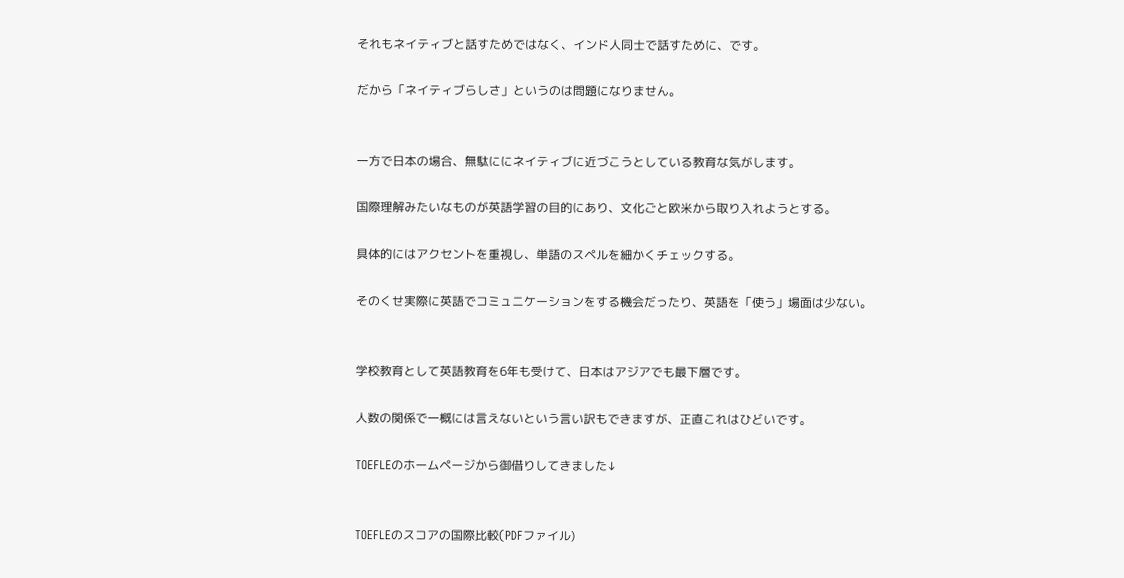それもネイティブと話すためではなく、インド人同士で話すために、です。

だから「ネイティブらしさ」というのは問題になりません。


一方で日本の場合、無駄ににネイティブに近づこうとしている教育な気がします。

国際理解みたいなものが英語学習の目的にあり、文化ごと欧米から取り入れようとする。

具体的にはアクセントを重視し、単語のスペルを細かくチェックする。

そのくせ実際に英語でコミュニケーションをする機会だったり、英語を「使う」場面は少ない。


学校教育として英語教育を6年も受けて、日本はアジアでも最下層です。

人数の関係で一概には言えないという言い訳もできますが、正直これはひどいです。

TOEFLEのホームページから御借りしてきました↓


TOEFLEのスコアの国際比較(PDFファイル)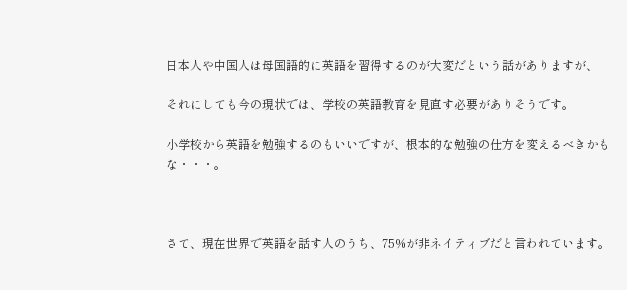日本人や中国人は母国語的に英語を習得するのが大変だという話がありますが、

それにしても今の現状では、学校の英語教育を見直す必要がありそうです。

小学校から英語を勉強するのもいいですが、根本的な勉強の仕方を変えるべきかもな・・・。



さて、現在世界で英語を話す人のうち、75%が非ネイティブだと言われています。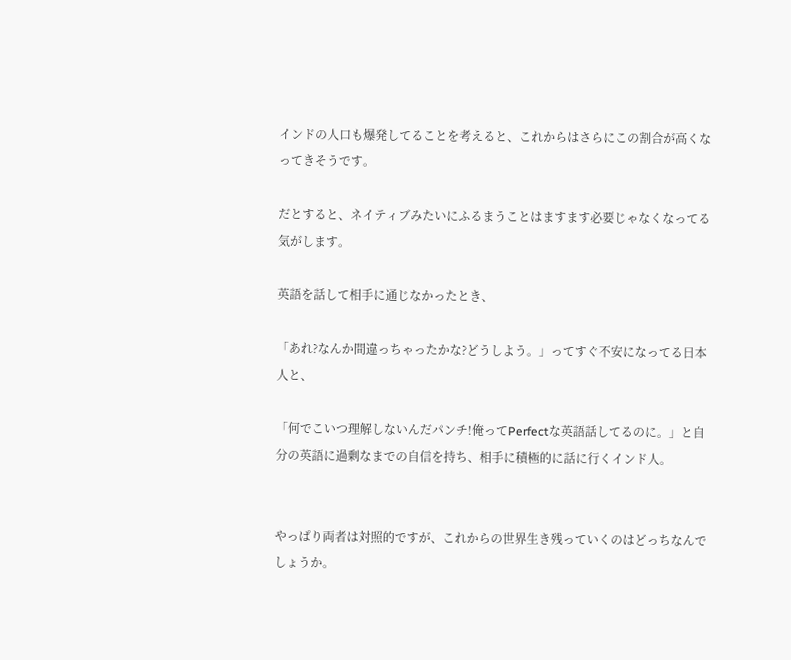インドの人口も爆発してることを考えると、これからはさらにこの割合が高くなってきそうです。

だとすると、ネイティブみたいにふるまうことはますます必要じゃなくなってる気がします。

英語を話して相手に通じなかったとき、

「あれ?なんか間違っちゃったかな?どうしよう。」ってすぐ不安になってる日本人と、

「何でこいつ理解しないんだパンチ!俺ってPerfectな英語話してるのに。」と自分の英語に過剰なまでの自信を持ち、相手に積極的に話に行くインド人。


やっぱり両者は対照的ですが、これからの世界生き残っていくのはどっちなんでしょうか。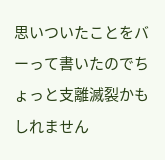思いついたことをバーって書いたのでちょっと支離滅裂かもしれません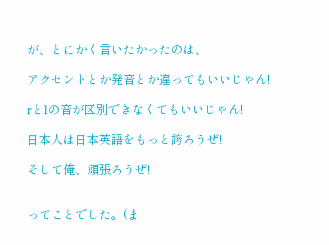が、とにかく言いたかったのは、

アクセントとか発音とか違ってもいいじゃん!

rとlの音が区別できなくてもいいじゃん!

日本人は日本英語をもっと誇ろうぜ!

そして俺、頑張ろうぜ!


ってことでした。(ま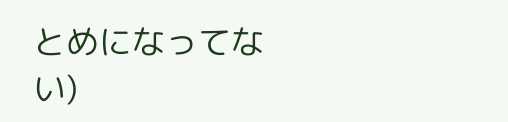とめになってない)